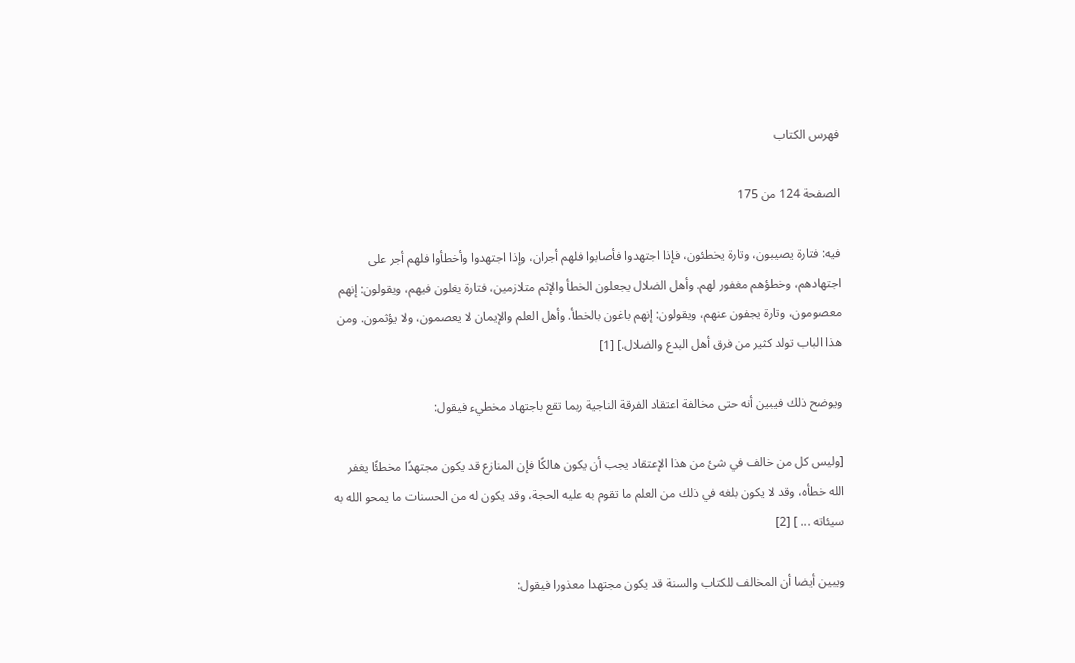فهرس الكتاب

الصفحة 124 من 175

فيه: فتارة يصيبون، وتارة يخطئون، فإذا اجتهدوا فأصابوا فلهم أجران، وإذا اجتهدوا وأخطأوا فلهم أجر على اجتهادهم، وخطؤهم مغفور لهم. وأهل الضلال يجعلون الخطأ والإثم متلازمين، فتارة يغلون فيهم، ويقولون: إنهم معصومون، وتارة يجفون عنهم، ويقولون: إنهم باغون بالخطأ. وأهل العلم والإيمان لا يعصمون، ولا يؤثمون. ومن هذا الباب تولد كثير من فرق أهل البدع والضلال.] [1]

ويوضح ذلك فيبين أنه حتى مخالفة اعتقاد الفرقة الناجية ربما تقع باجتهاد مخطيء فيقول:

[وليس كل من خالف في شئ من هذا الإعتقاد يجب أن يكون هالكًا فإن المنازع قد يكون مجتهدًا مخطئًا يغفر الله خطأه، وقد لا يكون بلغه في ذلك من العلم ما تقوم به عليه الحجة، وقد يكون له من الحسنات ما يمحو الله به سيئاته ... ] [2]

ويبين أيضا أن المخالف للكتاب والسنة قد يكون مجتهدا معذورا فيقول: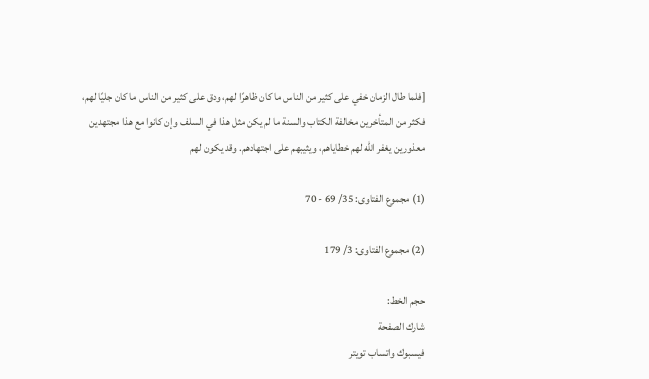[فلما طال الزمان خفي على كثير من الناس ما كان ظاهرًا لهم، ودق على كثير من الناس ما كان جليًا لهم، فكثر من المتأخرين مخالفة الكتاب والسنة ما لم يكن مثل هذا في السلف وإن كانوا مع هذا مجتهدين معذورين يغفر الله لهم خطاياهم، ويثيبهم على اجتهادهم. وقد يكون لهم

(1) مجموع الفتاوى: 35/ 69 - 70

(2) مجموع الفتاوى: 3/ 179

حجم الخط:
شارك الصفحة
فيسبوك واتساب تويتر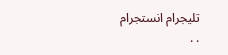تليجرام انستجرام
. .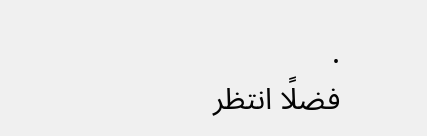.
فضلًا انتظر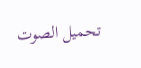تحميل الصوت